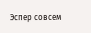Эспер совсем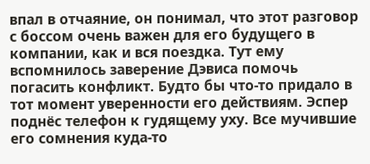впал в отчаяние, он понимал, что этот разговор с боссом очень важен для его будущего в компании, как и вся поездка. Тут ему вспомнилось заверение Дэвиса помочь погасить конфликт. Будто бы что-то придало в тот момент уверенности его действиям. Эспер поднёс телефон к гудящему уху. Все мучившие его сомнения куда-то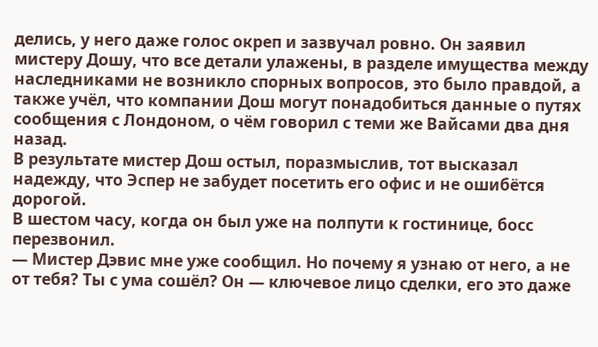делись, у него даже голос окреп и зазвучал ровно. Он заявил мистеру Дошу, что все детали улажены, в разделе имущества между наследниками не возникло спорных вопросов, это было правдой, а также учёл, что компании Дош могут понадобиться данные о путях сообщения с Лондоном, о чём говорил с теми же Вайсами два дня назад.
В результате мистер Дош остыл, поразмыслив, тот высказал надежду, что Эспер не забудет посетить его офис и не ошибётся дорогой.
В шестом часу, когда он был уже на полпути к гостинице, босс перезвонил.
— Мистер Дэвис мне уже сообщил. Но почему я узнаю от него, а не от тебя? Ты с ума сошёл? Он — ключевое лицо сделки, его это даже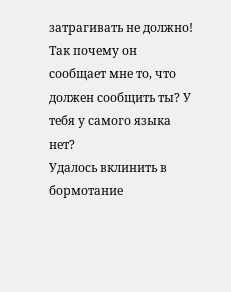затрагивать не должно! Так почему он сообщает мне то, что должен сообщить ты? У тебя у самого языка нет?
Удалось вклинить в бормотание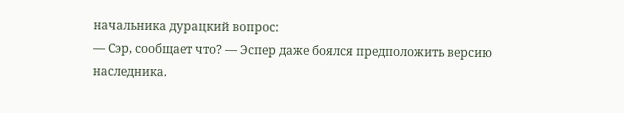начальника дурацкий вопрос:
— Сэр, сообщает что? — Эспер даже боялся предположить версию наследника.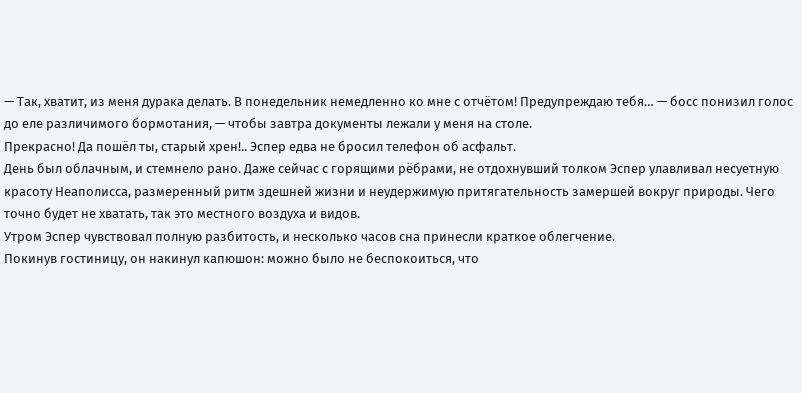— Так, хватит, из меня дурака делать. В понедельник немедленно ко мне с отчётом! Предупреждаю тебя… — босс понизил голос до еле различимого бормотания, — чтобы завтра документы лежали у меня на столе.
Прекрасно! Да пошёл ты, старый хрен!.. Эспер едва не бросил телефон об асфальт.
День был облачным, и стемнело рано. Даже сейчас с горящими рёбрами, не отдохнувший толком Эспер улавливал несуетную красоту Неаполисса, размеренный ритм здешней жизни и неудержимую притягательность замершей вокруг природы. Чего точно будет не хватать, так это местного воздуха и видов.
Утром Эспер чувствовал полную разбитость, и несколько часов сна принесли краткое облегчение.
Покинув гостиницу, он накинул капюшон: можно было не беспокоиться, что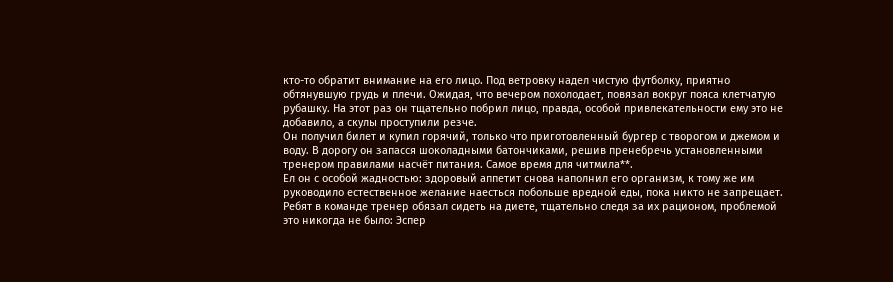кто-то обратит внимание на его лицо. Под ветровку надел чистую футболку, приятно обтянувшую грудь и плечи. Ожидая, что вечером похолодает, повязал вокруг пояса клетчатую рубашку. На этот раз он тщательно побрил лицо, правда, особой привлекательности ему это не добавило, а скулы проступили резче.
Он получил билет и купил горячий, только что приготовленный бургер с творогом и джемом и воду. В дорогу он запасся шоколадными батончиками, решив пренебречь установленными тренером правилами насчёт питания. Самое время для читмила**.
Ел он с особой жадностью: здоровый аппетит снова наполнил его организм, к тому же им руководило естественное желание наесться побольше вредной еды, пока никто не запрещает. Ребят в команде тренер обязал сидеть на диете, тщательно следя за их рационом, проблемой это никогда не было: Эспер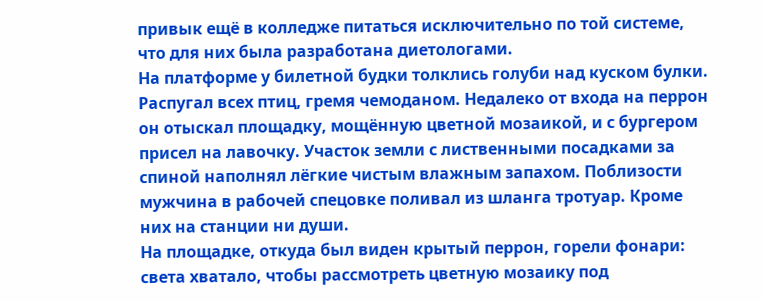привык ещё в колледже питаться исключительно по той системе, что для них была разработана диетологами.
На платформе у билетной будки толклись голуби над куском булки. Распугал всех птиц, гремя чемоданом. Недалеко от входа на перрон он отыскал площадку, мощённую цветной мозаикой, и с бургером присел на лавочку. Участок земли с лиственными посадками за спиной наполнял лёгкие чистым влажным запахом. Поблизости мужчина в рабочей спецовке поливал из шланга тротуар. Кроме них на станции ни души.
На площадке, откуда был виден крытый перрон, горели фонари: света хватало, чтобы рассмотреть цветную мозаику под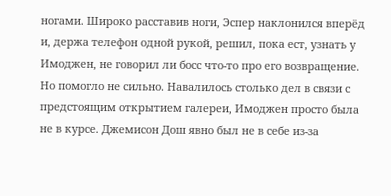ногами. Широко расставив ноги, Эспер наклонился вперёд и, держа телефон одной рукой, решил, пока ест, узнать у Имоджен, не говорил ли босс что-то про его возвращение. Но помогло не сильно. Навалилось столько дел в связи с предстоящим открытием галереи, Имоджен просто была не в курсе. Джемисон Дош явно был не в себе из-за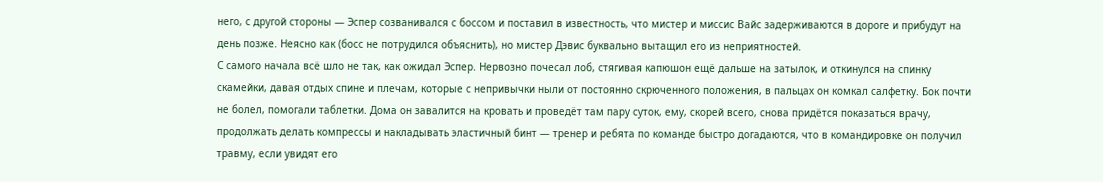него, с другой стороны — Эспер созванивался с боссом и поставил в известность, что мистер и миссис Вайс задерживаются в дороге и прибудут на день позже. Неясно как (босс не потрудился объяснить), но мистер Дэвис буквально вытащил его из неприятностей.
С самого начала всё шло не так, как ожидал Эспер. Нервозно почесал лоб, стягивая капюшон ещё дальше на затылок, и откинулся на спинку скамейки, давая отдых спине и плечам, которые с непривычки ныли от постоянно скрюченного положения, в пальцах он комкал салфетку. Бок почти не болел, помогали таблетки. Дома он завалится на кровать и проведёт там пару суток, ему, скорей всего, снова придётся показаться врачу, продолжать делать компрессы и накладывать эластичный бинт — тренер и ребята по команде быстро догадаются, что в командировке он получил травму, если увидят его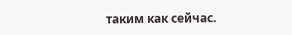таким как сейчас.